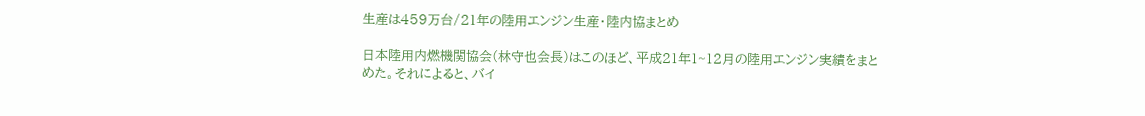生産は459万台/21年の陸用エンジン生産・陸内協まとめ

日本陸用内燃機関協会(林守也会長)はこのほど、平成21年1~12月の陸用エンジン実績をまとめた。それによると、バイ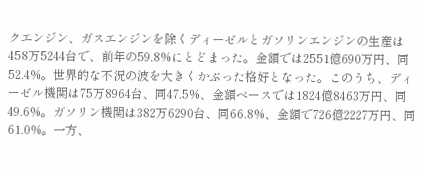クエンジン、ガスエンジンを除くディーゼルとガソリンエンジンの生産は458万5244台で、前年の59.8%にとどまった。金額では2551億690万円、同52.4%。世界的な不況の波を大きくかぶった格好となった。このうち、ディーゼル機関は75万8964台、同47.5%、金額ベースでは1824億8463万円、同49.6%。ガソリン機関は382万6290台、同66.8%、金額で726億2227万円、同61.0%。一方、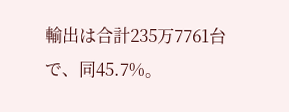輸出は合計235万7761台で、同45.7%。